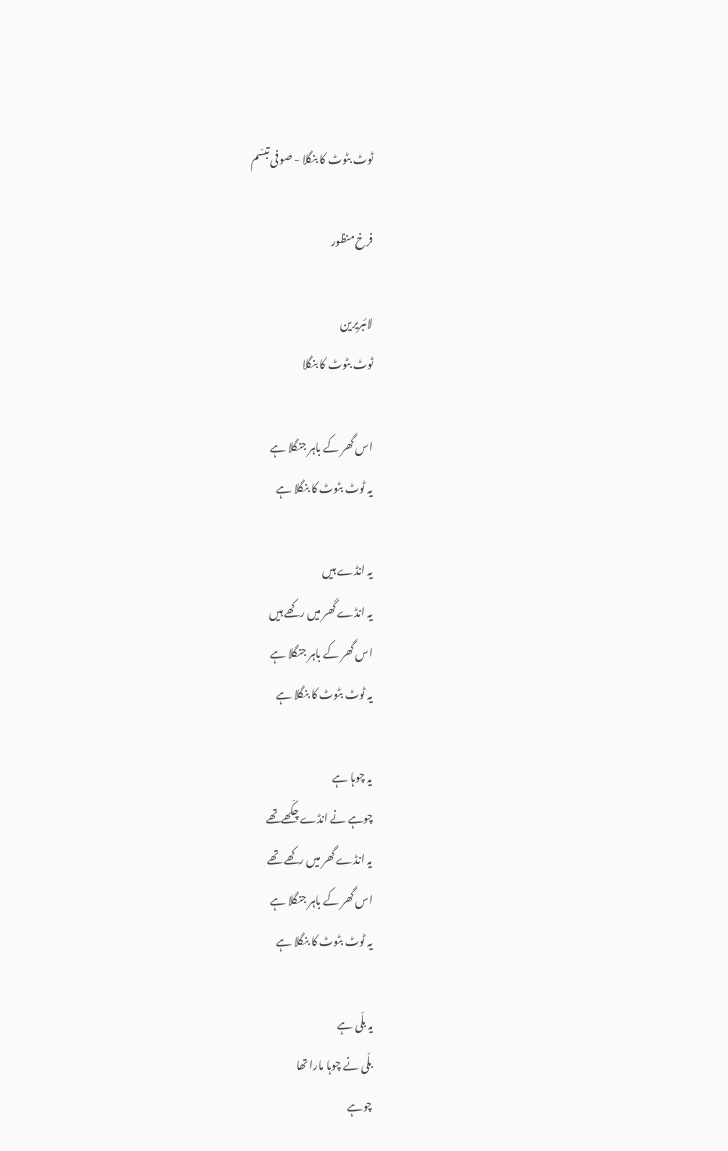ٹوٹ بٹوٹ کا بنگلا - صوفی تبسّم

فرخ منظور

لائبریرین
ٹوٹ بٹوٹ کا بنگلا

اس گھر کے باہر جنگلا ہے
یہ ٹوٹ بٹوٹ کا بنگلا ہے

یہ انڈے ہیں
یہ انڈے گھر میں رکھے ہیں
اس گھر کے باہر جنگلا ہے
یہ ٹوٹ بٹوٹ کا بنگلا ہے

یہ چوہا ہے
چوہے نے انڈے چکّھےتھے
یہ انڈے گھر میں رکھے تھے
اس گھر کے باہر جنگلا ہے
یہ ٹوٹ بٹوٹ کا بنگلا ہے

یہ بلّی ہے
بلّی نے چوہا مارا تھا
چوہے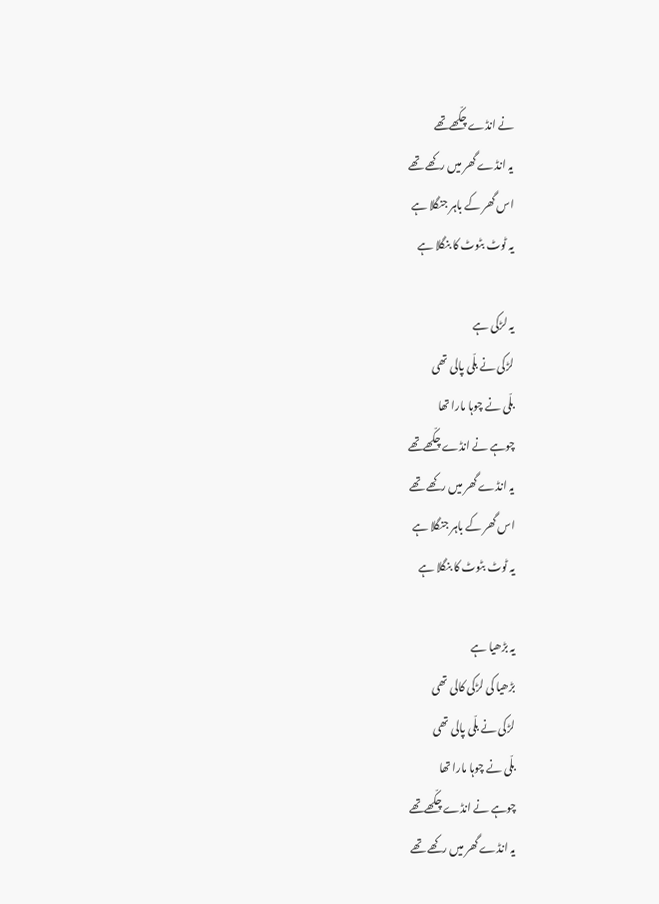نے انڈے چکّھےتھے
یہ انڈے گھر میں رکھے تھے
اس گھر کے باہر جنگلا ہے
یہ ٹوٹ بٹوٹ کا بنگلا ہے

یہ لڑکی ہے
لڑکی نے بلّی پالی تھی
بلّی نے چوہا مارا تھا
چوہے نے انڈے چکّھےتھے
یہ انڈے گھر میں رکھے تھے
اس گھر کے باہر جنگلا ہے
یہ ٹوٹ بٹوٹ کا بنگلا ہے

یہ بڑھیا ہے
بڑھیا کی لڑکی کالی تھی
لڑکی نے بلّی پالی تھی
بلّی نے چوہا مارا تھا
چوہے نے انڈے چکّھےتھے
یہ انڈے گھر میں رکھے تھے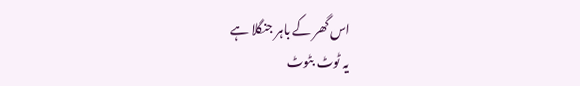اس گھر کے باہر جنگلا ہے
یہ ٹوٹ بٹوٹ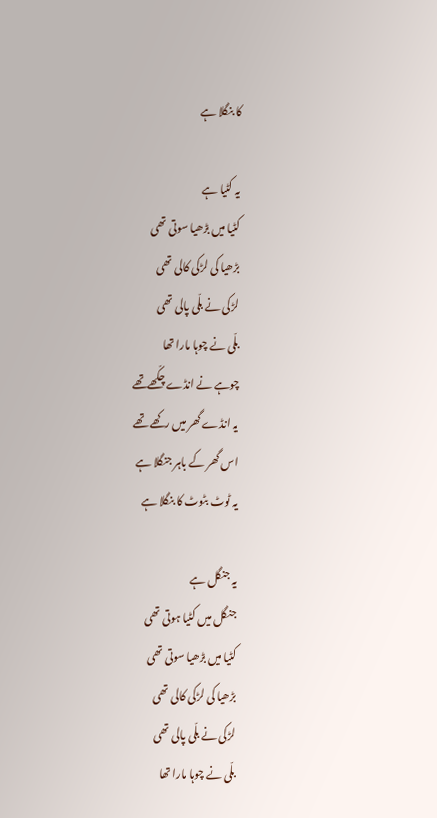کا بنگلا ہے

یہ کٹیا ہے
کٹیا میں بڑھیا سوتی تھی
بڑھیا کی لڑکی کالی تھی
لڑکی نے بلّی پالی تھی
بلّی نے چوہا مارا تھا
چوہے نے انڈے چکّھےتھے
یہ انڈے گھر میں رکھے تھے
اس گھر کے باہر جنگلا ہے
یہ ٹوٹ بٹوٹ کا بنگلا ہے

یہ جنگل ہے
جنگل میں کٹیا ہوتی تھی
کٹیا میں بڑھیا سوتی تھی
بڑھیا کی لڑکی کالی تھی
لڑکی نے بلّی پالی تھی
بلّی نے چوہا مارا تھا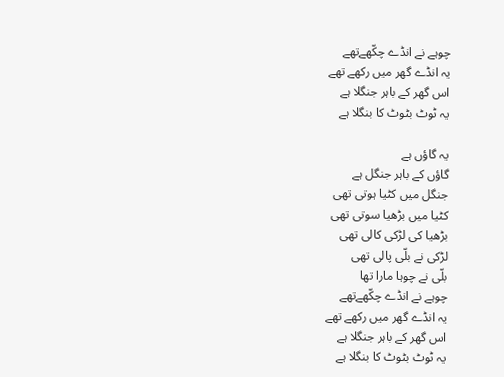چوہے نے انڈے چکّھےتھے
یہ انڈے گھر میں رکھے تھے
اس گھر کے باہر جنگلا ہے
یہ ٹوٹ بٹوٹ کا بنگلا ہے

یہ گاؤں ہے
گاؤں کے باہر جنگل ہے
جنگل میں کٹیا ہوتی تھی
کٹیا میں بڑھیا سوتی تھی
بڑھیا کی لڑکی کالی تھی
لڑکی نے بلّی پالی تھی
بلّی نے چوہا مارا تھا
چوہے نے انڈے چکّھےتھے
یہ انڈے گھر میں رکھے تھے
اس گھر کے باہر جنگلا ہے
یہ ٹوٹ بٹوٹ کا بنگلا ہے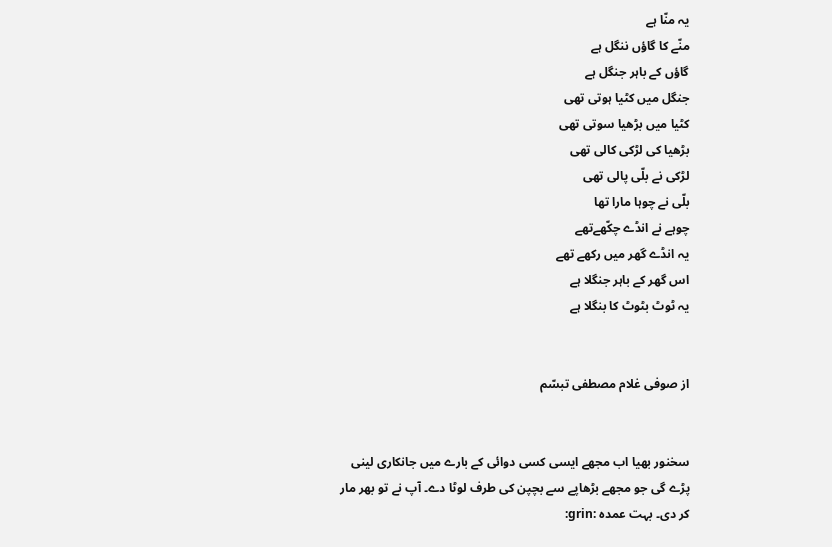یہ منّا ہے
منّے کا گاؤں ننگل ہے
گاؤں کے باہر جنگل ہے
جنگل میں کٹیا ہوتی تھی
کٹیا میں بڑھیا سوتی تھی
بڑھیا کی لڑکی کالی تھی
لڑکی نے بلّی پالی تھی
بلّی نے چوہا مارا تھا
چوہے نے انڈے چکّھےتھے
یہ انڈے گھر میں رکھے تھے
اس گھر کے باہر جنگلا ہے
یہ ٹوٹ بٹوٹ کا بنگلا ہے


از صوفی غلام مصطفی تبسّم


سخنور بھیا اب مجھے ایسی کسی دوائی کے بارے میں جانکاری لینی پڑے گی جو مجھے بڑھاپے سے بچپن کی طرف لوٹا دے۔ آپ نے تو بھر مار کر دی۔ بہت عمدہ :grin: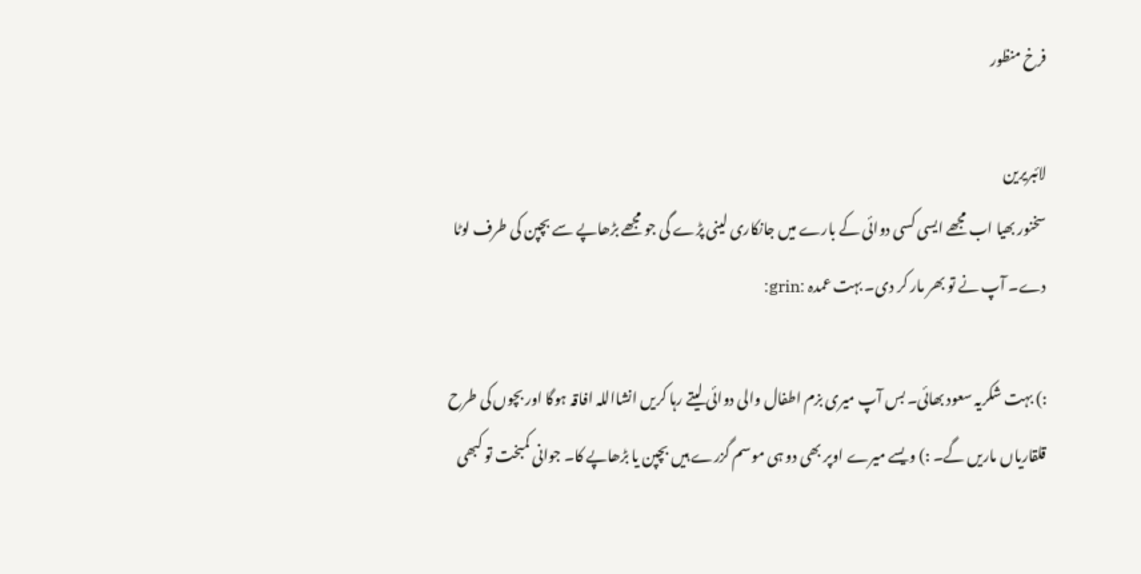فرخ منظور

لائبریرین
سخنور بھیا اب مجھے ایسی کسی دوائی کے بارے میں جانکاری لینی پڑے گی جو مجھے بڑھاپے سے بچپن کی طرف لوٹا دے۔ آپ نے تو بھر مار کر دی۔ بہت عمدہ :grin:

:) بہت شکریہ سعود بھائی۔ بس آپ میری بزم اطفال والی دوائی لیتے رہا کریں انشااللہ افاقہ ہوگا اور بچوں کی طرح قلقاریاں ماریں گے۔ :) ویسے میرے اوپر بھی دو ہی موسم گزرے ہیں بچپن یا بڑھاپے کا۔ جوانی کمبخت تو کبھی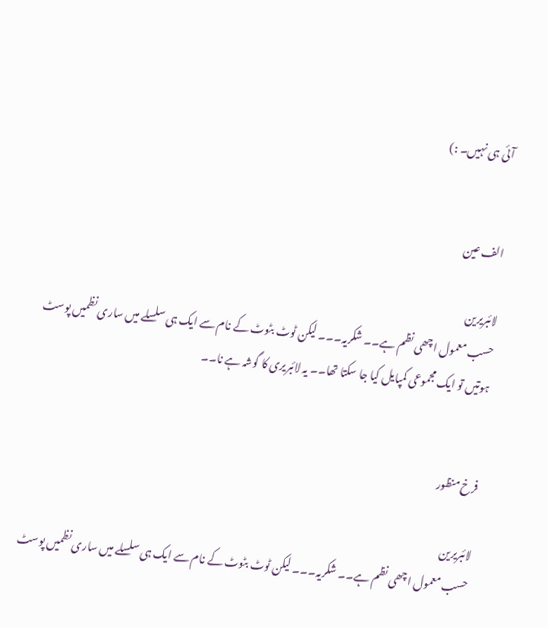آئی ہی نہیں۔ :)


الف عین

لائبریرین
حسب معمول اچھی نظم ہے۔۔ شکریہ۔۔۔ لیکن ٹوٹ بٹوٹ کے نام سے ایک ہی سلسلے میں ساری نظمیں پوسٹ ہوتیں تو ایک مجموعی کمپایل کیا جا سکتا تھا۔۔ یہ لائبریری کا گوشہ ہے نا۔۔


فرخ منظور

لائبریرین
حسب معمول اچھی نظم ہے۔۔ شکریہ۔۔۔ لیکن ٹوٹ بٹوٹ کے نام سے ایک ہی سلسلے میں ساری نظمیں پوسٹ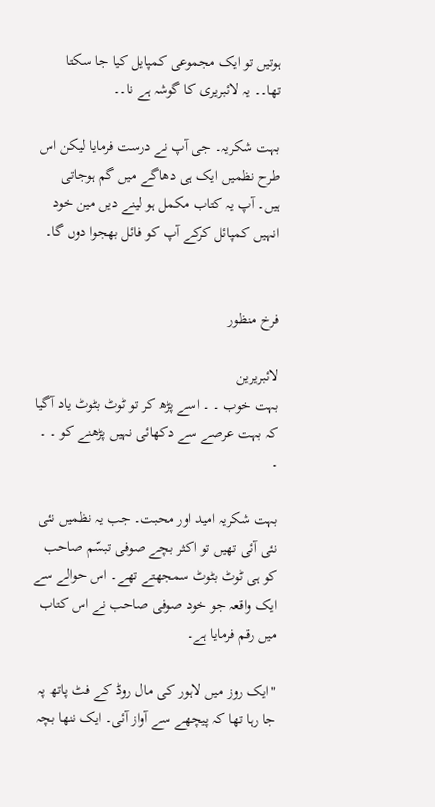ہوتیں تو ایک مجموعی کمپایل کیا جا سکتا تھا۔۔ یہ لائبریری کا گوشہ ہے نا۔۔

بہت شکریہ۔ جی آپ نے درست فرمایا لیکن اس طرح نظمیں ایک ہی دھاگے میں گم ہوجاتی ہیں۔ آپ یہ کتاب مکمل ہو لینے دیں مین خود انہیں کمپائل کرکے آپ کو فائل بھجوا دوں گا۔


فرخ منظور

لائبریرین
بہت خوب ۔ ۔ اسے پڑھ کر تو ٹوٹ بٹوٹ یاد آگیا کہ بہت عرصے سے دکھائی نہیں پڑھنے کو ۔ ۔ ۔

بہت شکریہ امید اور محبت۔ جب یہ نظمیں نئی نئی آئی تھیں تو اکثر بچے صوفی تبسّم صاحب کو ہی ٹوٹ بٹوٹ سمجھتے تھے۔ اس حوالے سے ایک واقعہ جو خود صوفی صاحب نے اس کتاب میں رقم فرمایا ہے۔

"ایک روز میں لاہور کی مال روڈ کے فٹ پاتھ پہ جا رہا تھا کہ پیچھے سے آواز آئی۔ ایک ننھا بچہ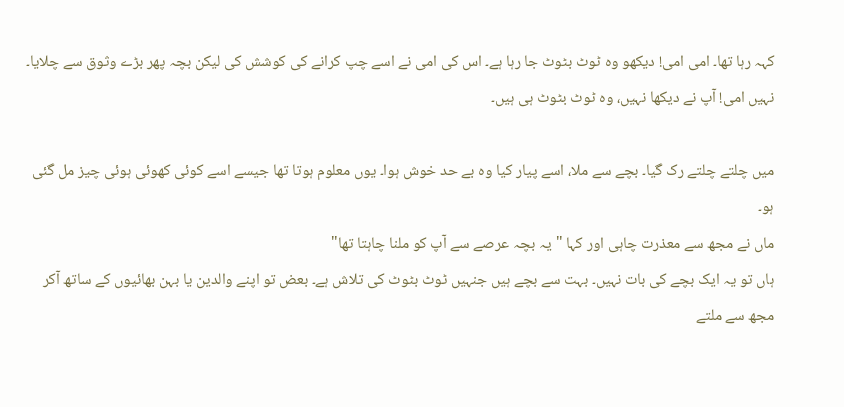کہہ رہا تھا۔ امی امی! دیکھو وہ ٹوٹ بٹوٹ جا رہا ہے۔ اس کی امی نے اسے چپ کرانے کی کوشش کی لیکن بچہ پھر بڑے وثوق سے چلایا۔ نہیں امی! آپ نے دیکھا نہیں، وہ ٹوٹ بٹوٹ ہی ہیں۔

میں چلتے چلتے رک گیا۔ بچے سے ملا، اسے پیار کیا وہ بے حد خوش ہوا۔ یوں معلوم ہوتا تھا جیسے اسے کوئی کھوئی ہوئی چیز مل گئی ہو۔
ماں نے مجھ سے معذرت چاہی اور کہا "یہ بچہ عرصے سے آپ کو ملنا چاہتا تھا"
ہاں تو یہ ایک بچے کی بات نہیں۔ بہت سے بچے ہیں جنہیں ٹوٹ بٹوٹ کی تلاش ہے۔ بعض تو اپنے والدین یا بہن بھائیوں کے ساتھ آکر مجھ سے ملتے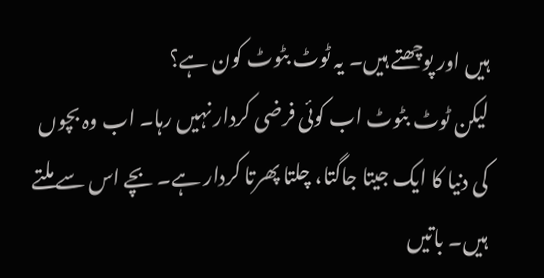ہیں اور پوچھتے ہیں۔ یہ ٹوٹ بٹوٹ کون ہے؟
لیکن ٹوٹ بٹوٹ اب کوئی فرضی کردار نہیں رہا۔ اب وہ بچوں کی دنیا کا ایک جیتا جاگتا، چلتا پھرتا کردار ہے۔ بچے اس سے ملتے ہیں۔ باتیں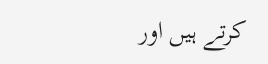کرتے ہیں اور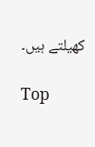کھیلتے ہیں۔

Top